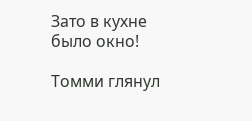Зато в кухне было окно!

Томми глянул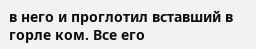в него и проглотил вставший в горле ком. Все его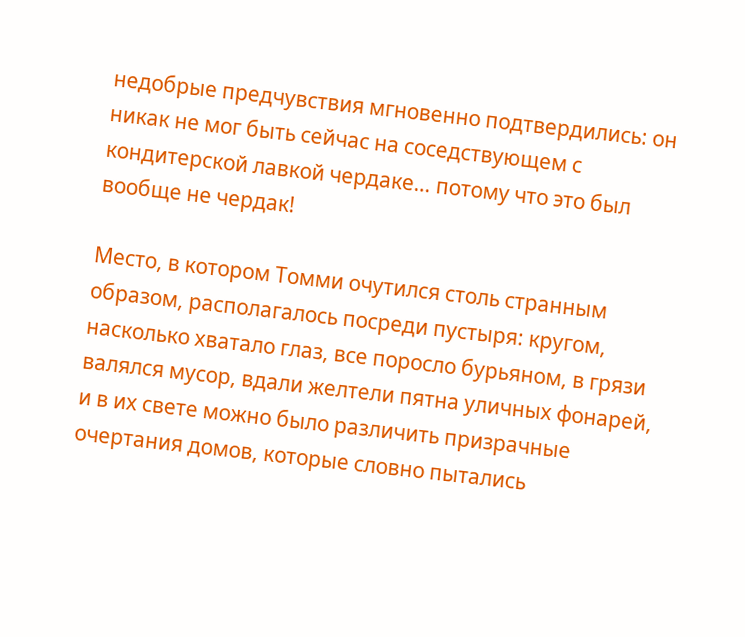недобрые предчувствия мгновенно подтвердились: он никак не мог быть сейчас на соседствующем с кондитерской лавкой чердаке… потому что это был вообще не чердак!

Место, в котором Томми очутился столь странным образом, располагалось посреди пустыря: кругом, насколько хватало глаз, все поросло бурьяном, в грязи валялся мусор, вдали желтели пятна уличных фонарей, и в их свете можно было различить призрачные очертания домов, которые словно пытались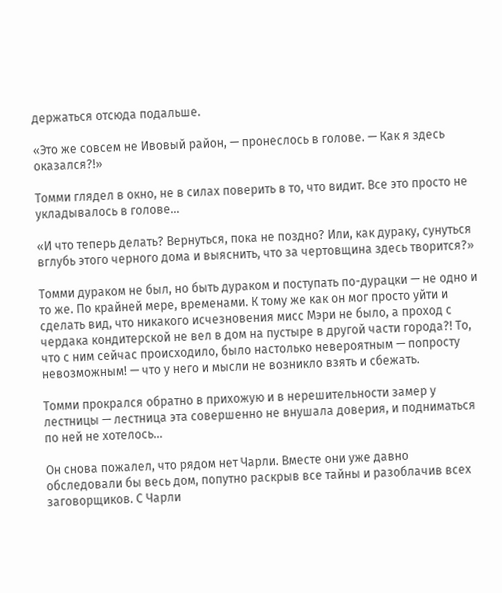держаться отсюда подальше.

«Это же совсем не Ивовый район, — пронеслось в голове. — Как я здесь оказался?!»

Томми глядел в окно, не в силах поверить в то, что видит. Все это просто не укладывалось в голове…

«И что теперь делать? Вернуться, пока не поздно? Или, как дураку, сунуться вглубь этого черного дома и выяснить, что за чертовщина здесь творится?»

Томми дураком не был, но быть дураком и поступать по-дурацки — не одно и то же. По крайней мере, временами. К тому же как он мог просто уйти и сделать вид, что никакого исчезновения мисс Мэри не было, а проход с чердака кондитерской не вел в дом на пустыре в другой части города?! То, что с ним сейчас происходило, было настолько невероятным — попросту невозможным! — что у него и мысли не возникло взять и сбежать.

Томми прокрался обратно в прихожую и в нерешительности замер у лестницы — лестница эта совершенно не внушала доверия, и подниматься по ней не хотелось…

Он снова пожалел, что рядом нет Чарли. Вместе они уже давно обследовали бы весь дом, попутно раскрыв все тайны и разоблачив всех заговорщиков. С Чарли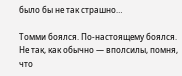было бы не так страшно…

Томми боялся. По-настоящему боялся. Не так, как обычно — вполсилы, помня, что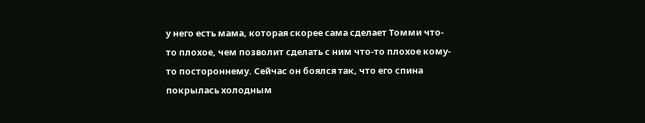у него есть мама, которая скорее сама сделает Томми что-то плохое, чем позволит сделать с ним что-то плохое кому-то постороннему. Сейчас он боялся так, что его спина покрылась холодным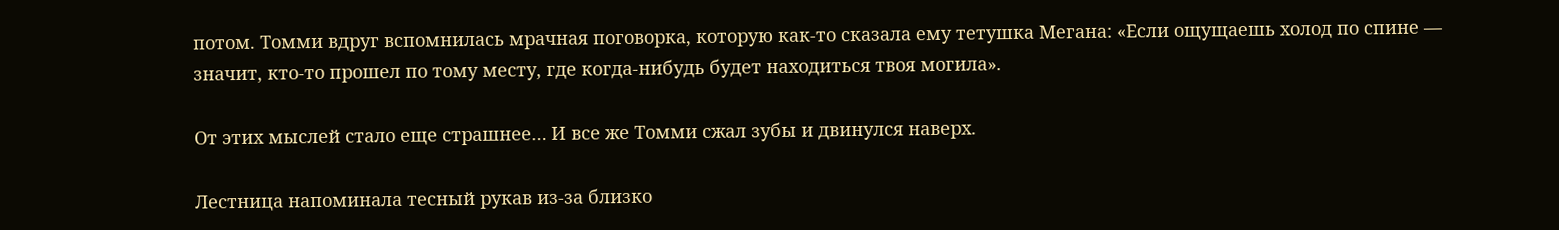потом. Томми вдруг вспомнилась мрачная поговорка, которую как-то сказала ему тетушка Мегана: «Если ощущаешь холод по спине — значит, кто-то прошел по тому месту, где когда-нибудь будет находиться твоя могила».

От этих мыслей стало еще страшнее… И все же Томми сжал зубы и двинулся наверх.

Лестница напоминала тесный рукав из-за близко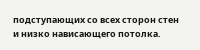подступающих со всех сторон стен и низко нависающего потолка.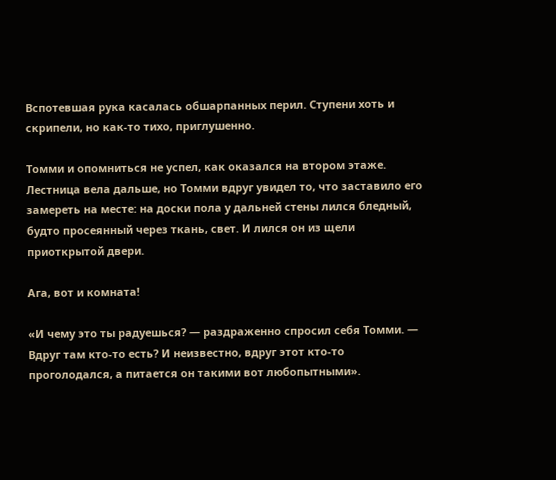Вспотевшая рука касалась обшарпанных перил. Ступени хоть и скрипели, но как-то тихо, приглушенно.

Томми и опомниться не успел, как оказался на втором этаже. Лестница вела дальше, но Томми вдруг увидел то, что заставило его замереть на месте: на доски пола у дальней стены лился бледный, будто просеянный через ткань, свет. И лился он из щели приоткрытой двери.

Ага, вот и комната!

«И чему это ты радуешься? — раздраженно спросил себя Томми. — Вдруг там кто-то есть? И неизвестно, вдруг этот кто-то проголодался, а питается он такими вот любопытными».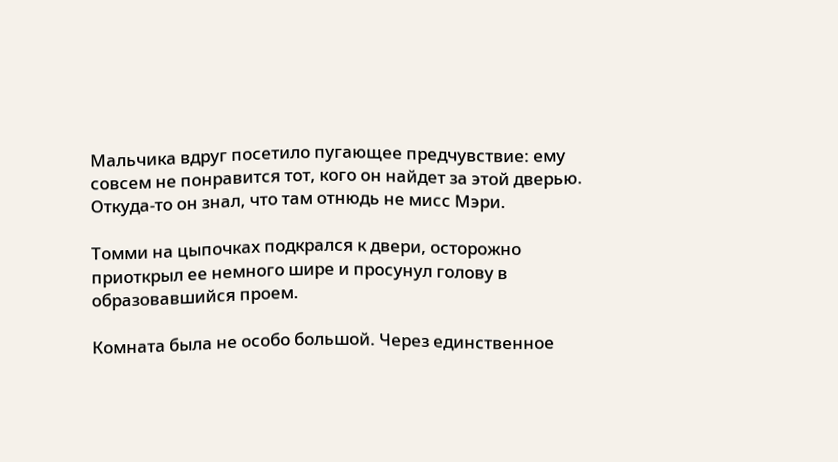Мальчика вдруг посетило пугающее предчувствие: ему совсем не понравится тот, кого он найдет за этой дверью. Откуда-то он знал, что там отнюдь не мисс Мэри.

Томми на цыпочках подкрался к двери, осторожно приоткрыл ее немного шире и просунул голову в образовавшийся проем.

Комната была не особо большой. Через единственное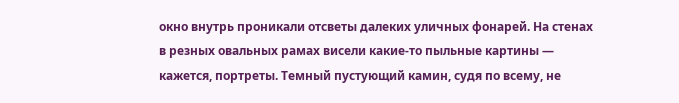окно внутрь проникали отсветы далеких уличных фонарей. На стенах в резных овальных рамах висели какие-то пыльные картины — кажется, портреты. Темный пустующий камин, судя по всему, не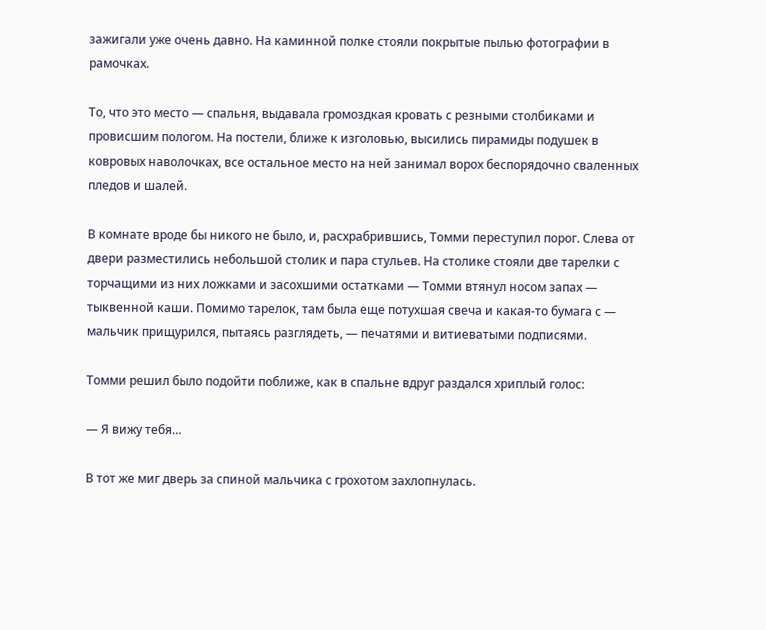зажигали уже очень давно. На каминной полке стояли покрытые пылью фотографии в рамочках.

То, что это место — спальня, выдавала громоздкая кровать с резными столбиками и провисшим пологом. На постели, ближе к изголовью, высились пирамиды подушек в ковровых наволочках, все остальное место на ней занимал ворох беспорядочно сваленных пледов и шалей.

В комнате вроде бы никого не было, и, расхрабрившись, Томми переступил порог. Слева от двери разместились небольшой столик и пара стульев. На столике стояли две тарелки с торчащими из них ложками и засохшими остатками — Томми втянул носом запах — тыквенной каши. Помимо тарелок, там была еще потухшая свеча и какая-то бумага с — мальчик прищурился, пытаясь разглядеть, — печатями и витиеватыми подписями.

Томми решил было подойти поближе, как в спальне вдруг раздался хриплый голос:

— Я вижу тебя…

В тот же миг дверь за спиной мальчика с грохотом захлопнулась.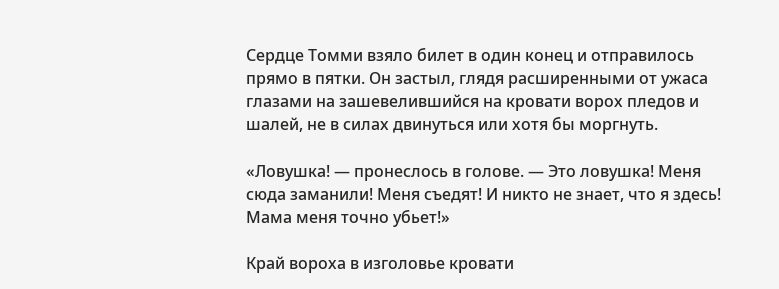Сердце Томми взяло билет в один конец и отправилось прямо в пятки. Он застыл, глядя расширенными от ужаса глазами на зашевелившийся на кровати ворох пледов и шалей, не в силах двинуться или хотя бы моргнуть.

«Ловушка! — пронеслось в голове. — Это ловушка! Меня сюда заманили! Меня съедят! И никто не знает, что я здесь! Мама меня точно убьет!»

Край вороха в изголовье кровати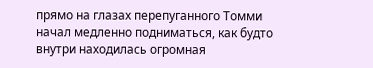прямо на глазах перепуганного Томми начал медленно подниматься, как будто внутри находилась огромная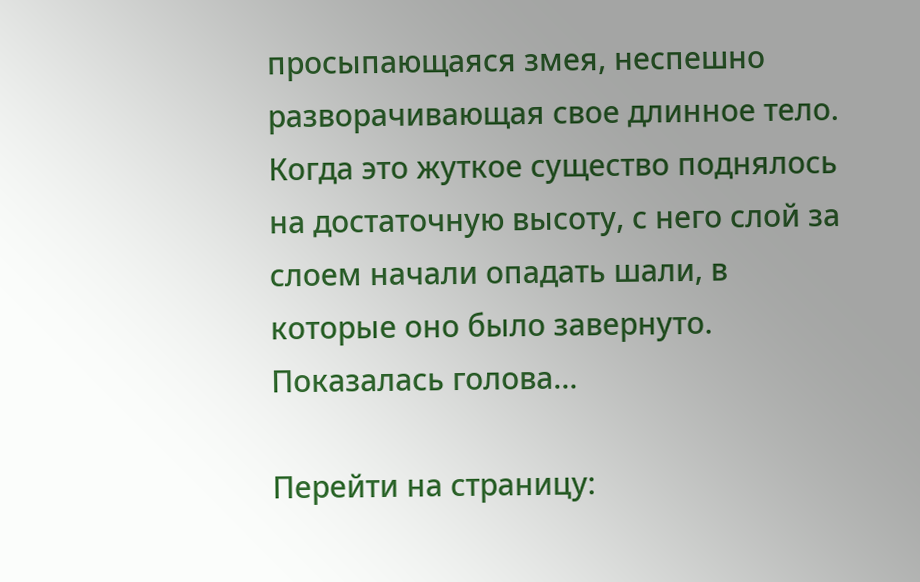просыпающаяся змея, неспешно разворачивающая свое длинное тело. Когда это жуткое существо поднялось на достаточную высоту, с него слой за слоем начали опадать шали, в которые оно было завернуто. Показалась голова…

Перейти на страницу: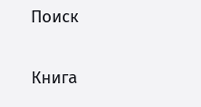Поиск

Книга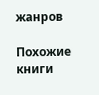жанров

Похожие книги